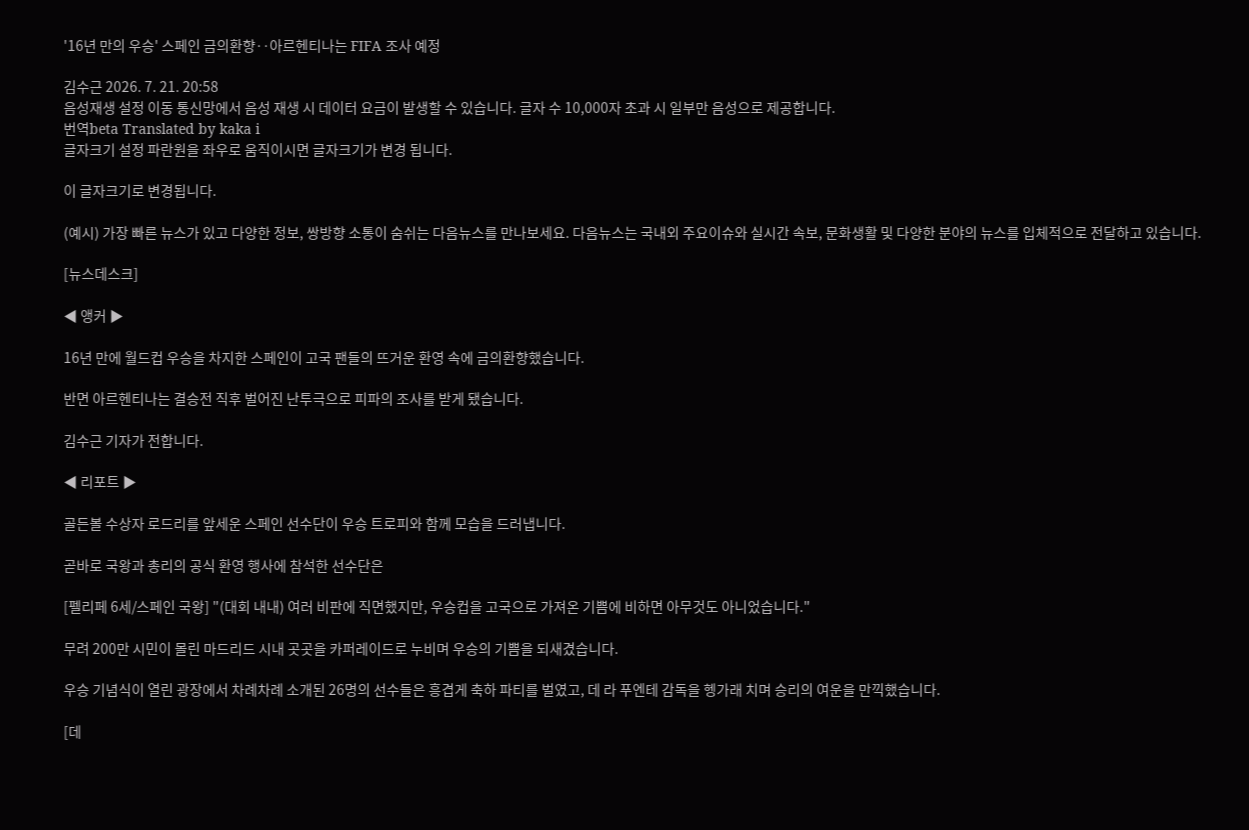'16년 만의 우승' 스페인 금의환향‥아르헨티나는 FIFA 조사 예정

김수근 2026. 7. 21. 20:58
음성재생 설정 이동 통신망에서 음성 재생 시 데이터 요금이 발생할 수 있습니다. 글자 수 10,000자 초과 시 일부만 음성으로 제공합니다.
번역beta Translated by kaka i
글자크기 설정 파란원을 좌우로 움직이시면 글자크기가 변경 됩니다.

이 글자크기로 변경됩니다.

(예시) 가장 빠른 뉴스가 있고 다양한 정보, 쌍방향 소통이 숨쉬는 다음뉴스를 만나보세요. 다음뉴스는 국내외 주요이슈와 실시간 속보, 문화생활 및 다양한 분야의 뉴스를 입체적으로 전달하고 있습니다.

[뉴스데스크]

◀ 앵커 ▶

16년 만에 월드컵 우승을 차지한 스페인이 고국 팬들의 뜨거운 환영 속에 금의환향했습니다.

반면 아르헨티나는 결승전 직후 벌어진 난투극으로 피파의 조사를 받게 됐습니다.

김수근 기자가 전합니다.

◀ 리포트 ▶

골든볼 수상자 로드리를 앞세운 스페인 선수단이 우승 트로피와 함께 모습을 드러냅니다.

곧바로 국왕과 총리의 공식 환영 행사에 참석한 선수단은

[펠리페 6세/스페인 국왕] "(대회 내내) 여러 비판에 직면했지만, 우승컵을 고국으로 가져온 기쁨에 비하면 아무것도 아니었습니다."

무려 200만 시민이 몰린 마드리드 시내 곳곳을 카퍼레이드로 누비며 우승의 기쁨을 되새겼습니다.

우승 기념식이 열린 광장에서 차례차례 소개된 26명의 선수들은 흥겹게 축하 파티를 벌였고, 데 라 푸엔테 감독을 헹가래 치며 승리의 여운을 만끽했습니다.

[데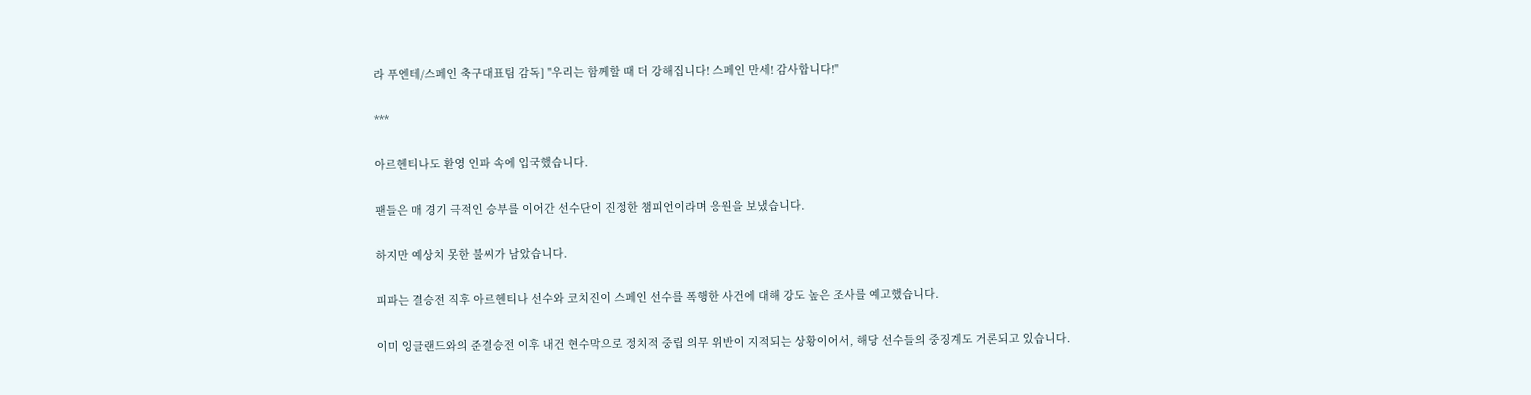라 푸엔테/스페인 축구대표팀 감독] "우리는 함께할 때 더 강해집니다! 스페인 만세! 감사합니다!"

***

아르헨티나도 환영 인파 속에 입국했습니다.

팬들은 매 경기 극적인 승부를 이어간 선수단이 진정한 챔피언이라며 응원을 보냈습니다.

하지만 예상치 못한 불씨가 남았습니다.

피파는 결승전 직후 아르헨티나 선수와 코치진이 스페인 선수를 폭행한 사건에 대해 강도 높은 조사를 예고했습니다.

이미 잉글랜드와의 준결승전 이후 내건 현수막으로 정치적 중립 의무 위반이 지적되는 상황이어서, 해당 선수들의 중징계도 거론되고 있습니다.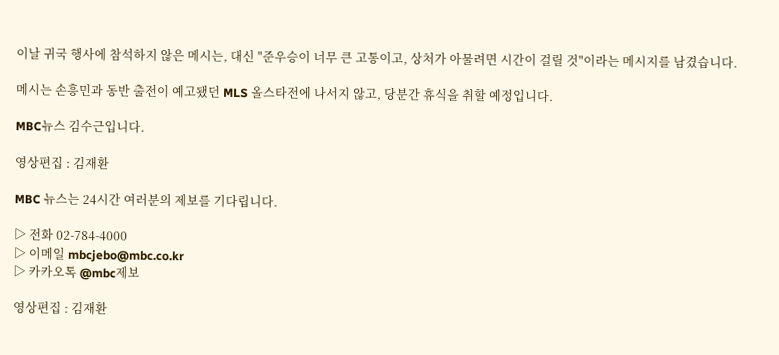이날 귀국 행사에 참석하지 않은 메시는, 대신 "준우승이 너무 큰 고통이고, 상처가 아물려면 시간이 걸릴 것"이라는 메시지를 남겼습니다.

메시는 손흥민과 동반 출전이 예고됐던 MLS 올스타전에 나서지 않고, 당분간 휴식을 취할 예정입니다.

MBC뉴스 김수근입니다.

영상편집 : 김재환

MBC 뉴스는 24시간 여러분의 제보를 기다립니다.

▷ 전화 02-784-4000
▷ 이메일 mbcjebo@mbc.co.kr
▷ 카카오톡 @mbc제보

영상편집 : 김재환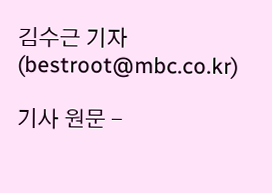김수근 기자(bestroot@mbc.co.kr)

기사 원문 -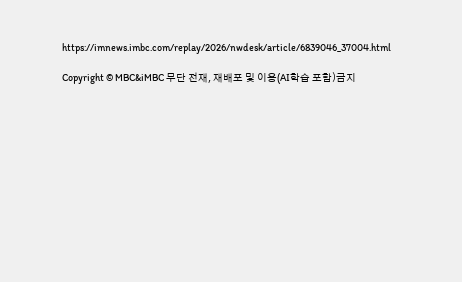https://imnews.imbc.com/replay/2026/nwdesk/article/6839046_37004.html

Copyright © MBC&iMBC 무단 전재, 재배포 및 이용(AI학습 포함)금지